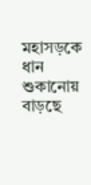মহাসড়কে ধান শুকানোয় বাড়ছে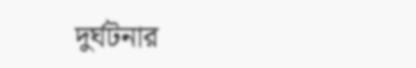দুর্ঘটনার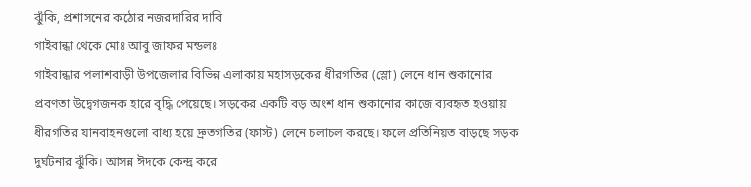ঝুঁকি, প্রশাসনের কঠোর নজরদারির দাবি
গাইবান্ধা থেকে মোঃ আবু জাফর মন্ডলঃ
গাইবান্ধার পলাশবাড়ী উপজেলার বিভিন্ন এলাকায় মহাসড়কের ধীরগতির (স্লো) লেনে ধান শুকানোর প্রবণতা উদ্বেগজনক হারে বৃদ্ধি পেয়েছে। সড়কের একটি বড় অংশ ধান শুকানোর কাজে ব্যবহৃত হওয়ায় ধীরগতির যানবাহনগুলো বাধ্য হয়ে দ্রুতগতির (ফাস্ট) লেনে চলাচল করছে। ফলে প্রতিনিয়ত বাড়ছে সড়ক দুর্ঘটনার ঝুঁকি। আসন্ন ঈদকে কেন্দ্র করে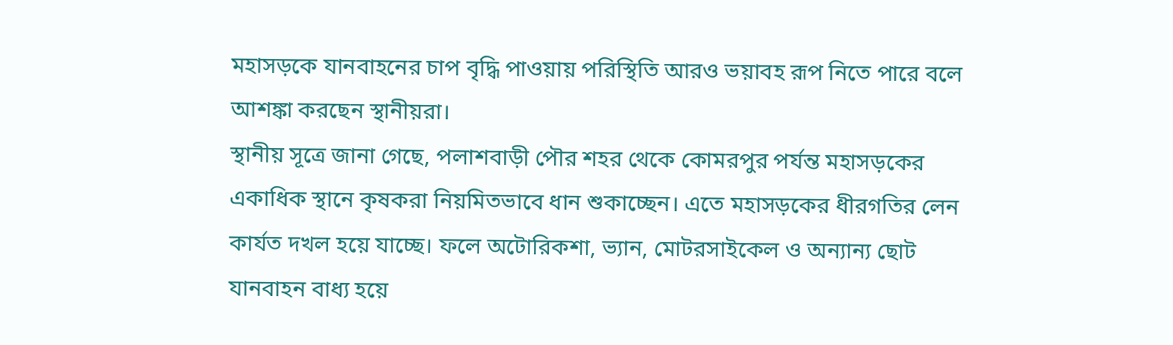মহাসড়কে যানবাহনের চাপ বৃদ্ধি পাওয়ায় পরিস্থিতি আরও ভয়াবহ রূপ নিতে পারে বলে আশঙ্কা করছেন স্থানীয়রা।
স্থানীয় সূত্রে জানা গেছে, পলাশবাড়ী পৌর শহর থেকে কোমরপুর পর্যন্ত মহাসড়কের একাধিক স্থানে কৃষকরা নিয়মিতভাবে ধান শুকাচ্ছেন। এতে মহাসড়কের ধীরগতির লেন কার্যত দখল হয়ে যাচ্ছে। ফলে অটোরিকশা, ভ্যান, মোটরসাইকেল ও অন্যান্য ছোট যানবাহন বাধ্য হয়ে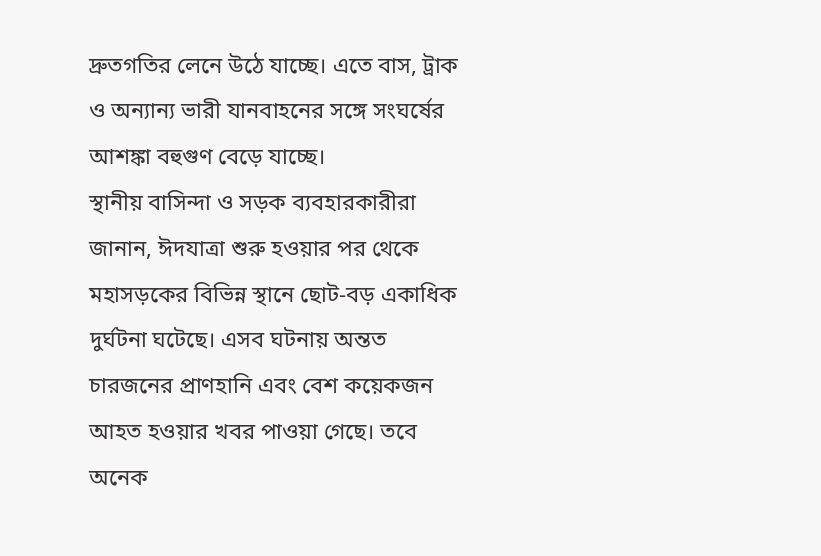দ্রুতগতির লেনে উঠে যাচ্ছে। এতে বাস, ট্রাক ও অন্যান্য ভারী যানবাহনের সঙ্গে সংঘর্ষের আশঙ্কা বহুগুণ বেড়ে যাচ্ছে।
স্থানীয় বাসিন্দা ও সড়ক ব্যবহারকারীরা জানান, ঈদযাত্রা শুরু হওয়ার পর থেকে মহাসড়কের বিভিন্ন স্থানে ছোট-বড় একাধিক দুর্ঘটনা ঘটেছে। এসব ঘটনায় অন্তত চারজনের প্রাণহানি এবং বেশ কয়েকজন আহত হওয়ার খবর পাওয়া গেছে। তবে অনেক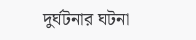দুর্ঘটনার ঘটনা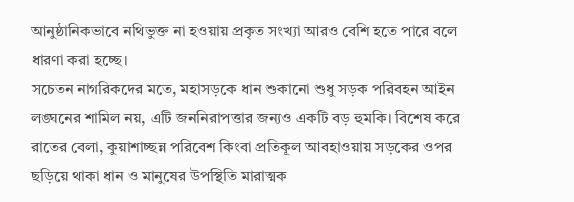আনুষ্ঠানিকভাবে নথিভুক্ত না হওয়ায় প্রকৃত সংখ্যা আরও বেশি হতে পারে বলে ধারণা করা হচ্ছে।
সচেতন নাগরিকদের মতে, মহাসড়কে ধান শুকানো শুধু সড়ক পরিবহন আইন লঙ্ঘনের শামিল নয়, এটি জননিরাপত্তার জন্যও একটি বড় হুমকি। বিশেষ করে রাতের বেলা, কুয়াশাচ্ছন্ন পরিবেশ কিংবা প্রতিকূল আবহাওয়ায় সড়কের ওপর ছড়িয়ে থাকা ধান ও মানুষের উপস্থিতি মারাত্মক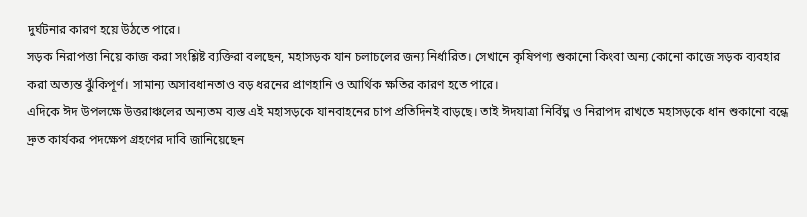দুর্ঘটনার কারণ হয়ে উঠতে পারে।
সড়ক নিরাপত্তা নিয়ে কাজ করা সংশ্লিষ্ট ব্যক্তিরা বলছেন, মহাসড়ক যান চলাচলের জন্য নির্ধারিত। সেখানে কৃষিপণ্য শুকানো কিংবা অন্য কোনো কাজে সড়ক ব্যবহার করা অত্যন্ত ঝুঁকিপূর্ণ। সামান্য অসাবধানতাও বড় ধরনের প্রাণহানি ও আর্থিক ক্ষতির কারণ হতে পারে।
এদিকে ঈদ উপলক্ষে উত্তরাঞ্চলের অন্যতম ব্যস্ত এই মহাসড়কে যানবাহনের চাপ প্রতিদিনই বাড়ছে। তাই ঈদযাত্রা নির্বিঘ্ন ও নিরাপদ রাখতে মহাসড়কে ধান শুকানো বন্ধে দ্রুত কার্যকর পদক্ষেপ গ্রহণের দাবি জানিয়েছেন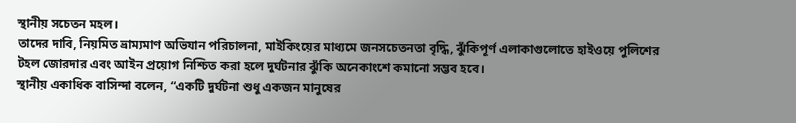স্থানীয় সচেতন মহল।
তাদের দাবি, নিয়মিত ভ্রাম্যমাণ অভিযান পরিচালনা, মাইকিংয়ের মাধ্যমে জনসচেতনতা বৃদ্ধি, ঝুঁকিপূর্ণ এলাকাগুলোতে হাইওয়ে পুলিশের টহল জোরদার এবং আইন প্রয়োগ নিশ্চিত করা হলে দুর্ঘটনার ঝুঁকি অনেকাংশে কমানো সম্ভব হবে।
স্থানীয় একাধিক বাসিন্দা বলেন, “একটি দুর্ঘটনা শুধু একজন মানুষের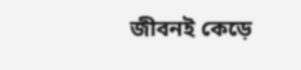জীবনই কেড়ে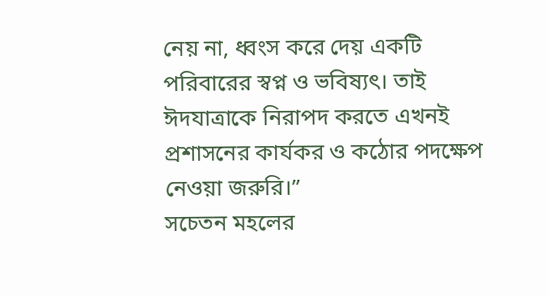নেয় না, ধ্বংস করে দেয় একটি পরিবারের স্বপ্ন ও ভবিষ্যৎ। তাই ঈদযাত্রাকে নিরাপদ করতে এখনই প্রশাসনের কার্যকর ও কঠোর পদক্ষেপ নেওয়া জরুরি।”
সচেতন মহলের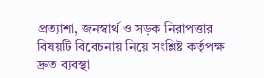প্রত্যাশা, জনস্বার্থ ও সড়ক নিরাপত্তার বিষয়টি বিবেচনায় নিয়ে সংশ্লিষ্ট কর্তৃপক্ষ দ্রুত ব্যবস্থা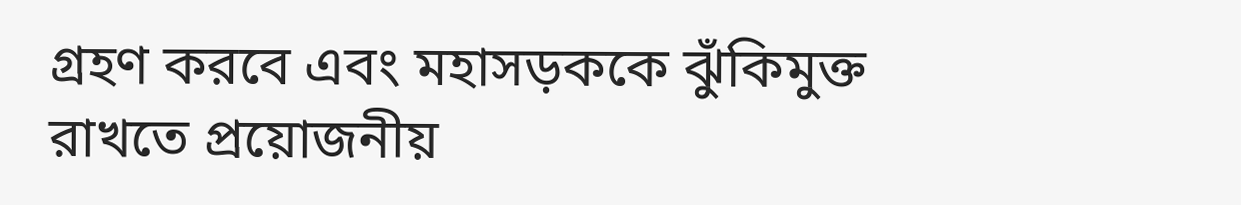গ্রহণ করবে এবং মহাসড়ককে ঝুঁকিমুক্ত রাখতে প্রয়োজনীয়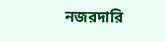নজরদারি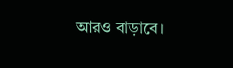আরও বাড়াবে।